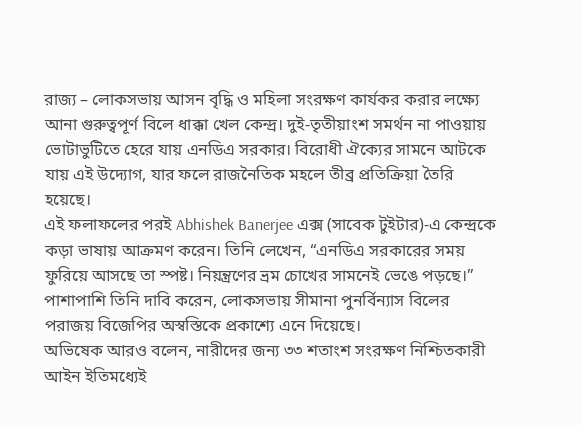রাজ্য – লোকসভায় আসন বৃদ্ধি ও মহিলা সংরক্ষণ কার্যকর করার লক্ষ্যে আনা গুরুত্বপূর্ণ বিলে ধাক্কা খেল কেন্দ্র। দুই-তৃতীয়াংশ সমর্থন না পাওয়ায় ভোটাভুটিতে হেরে যায় এনডিএ সরকার। বিরোধী ঐক্যের সামনে আটকে যায় এই উদ্যোগ, যার ফলে রাজনৈতিক মহলে তীব্র প্রতিক্রিয়া তৈরি হয়েছে।
এই ফলাফলের পরই Abhishek Banerjee এক্স (সাবেক টুইটার)-এ কেন্দ্রকে কড়া ভাষায় আক্রমণ করেন। তিনি লেখেন, “এনডিএ সরকারের সময় ফুরিয়ে আসছে তা স্পষ্ট। নিয়ন্ত্রণের ভ্রম চোখের সামনেই ভেঙে পড়ছে।” পাশাপাশি তিনি দাবি করেন, লোকসভায় সীমানা পুনর্বিন্যাস বিলের পরাজয় বিজেপির অস্বস্তিকে প্রকাশ্যে এনে দিয়েছে।
অভিষেক আরও বলেন, নারীদের জন্য ৩৩ শতাংশ সংরক্ষণ নিশ্চিতকারী আইন ইতিমধ্যেই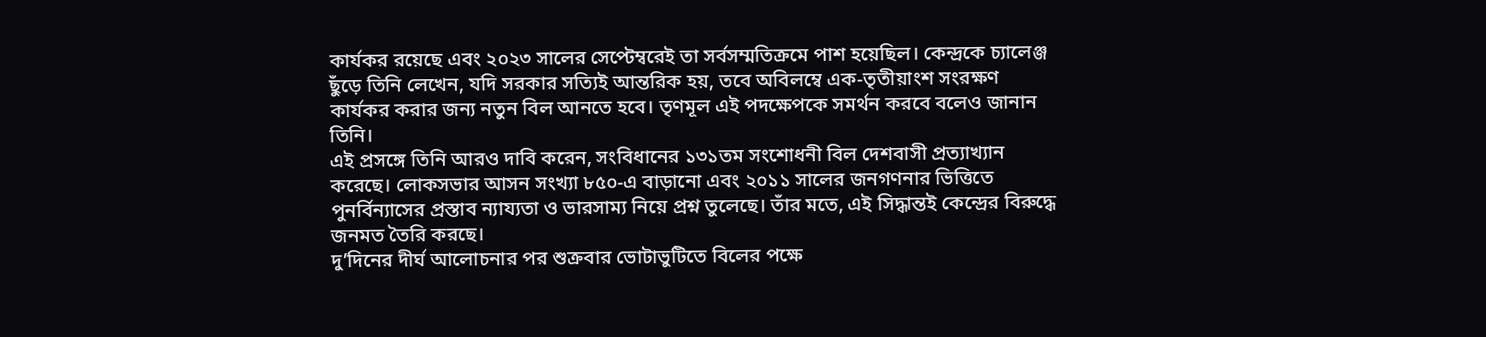কার্যকর রয়েছে এবং ২০২৩ সালের সেপ্টেম্বরেই তা সর্বসম্মতিক্রমে পাশ হয়েছিল। কেন্দ্রকে চ্যালেঞ্জ ছুঁড়ে তিনি লেখেন, যদি সরকার সত্যিই আন্তরিক হয়, তবে অবিলম্বে এক-তৃতীয়াংশ সংরক্ষণ কার্যকর করার জন্য নতুন বিল আনতে হবে। তৃণমূল এই পদক্ষেপকে সমর্থন করবে বলেও জানান তিনি।
এই প্রসঙ্গে তিনি আরও দাবি করেন, সংবিধানের ১৩১তম সংশোধনী বিল দেশবাসী প্রত্যাখ্যান করেছে। লোকসভার আসন সংখ্যা ৮৫০-এ বাড়ানো এবং ২০১১ সালের জনগণনার ভিত্তিতে পুনর্বিন্যাসের প্রস্তাব ন্যায্যতা ও ভারসাম্য নিয়ে প্রশ্ন তুলেছে। তাঁর মতে, এই সিদ্ধান্তই কেন্দ্রের বিরুদ্ধে জনমত তৈরি করছে।
দু’দিনের দীর্ঘ আলোচনার পর শুক্রবার ভোটাভুটিতে বিলের পক্ষে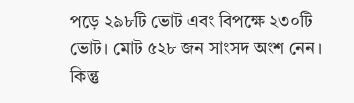পড়ে ২৯৮টি ভোট এবং বিপক্ষে ২৩০টি ভোট। মোট ৫২৮ জন সাংসদ অংশ নেন। কিন্তু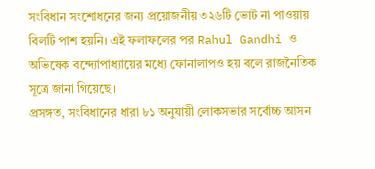সংবিধান সংশোধনের জন্য প্রয়োজনীয় ৩২৬টি ভোট না পাওয়ায় বিলটি পাশ হয়নি। এই ফলাফলের পর Rahul Gandhi ও অভিষেক বন্দ্যোপাধ্যায়ের মধ্যে ফোনালাপও হয় বলে রাজনৈতিক সূত্রে জানা গিয়েছে।
প্রসঙ্গত, সংবিধানের ধারা ৮১ অনুযায়ী লোকসভার সর্বোচ্চ আসন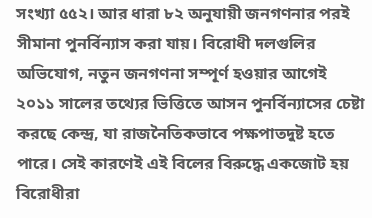সংখ্যা ৫৫২। আর ধারা ৮২ অনুযায়ী জনগণনার পরই সীমানা পুনর্বিন্যাস করা যায়। বিরোধী দলগুলির অভিযোগ, নতুন জনগণনা সম্পূর্ণ হওয়ার আগেই ২০১১ সালের তথ্যের ভিত্তিতে আসন পুনর্বিন্যাসের চেষ্টা করছে কেন্দ্র, যা রাজনৈতিকভাবে পক্ষপাতদুষ্ট হতে পারে। সেই কারণেই এই বিলের বিরুদ্ধে একজোট হয় বিরোধীরা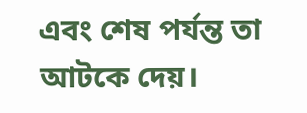এবং শেষ পর্যন্ত তা আটকে দেয়।